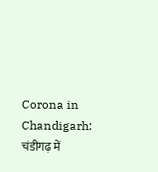Corona in Chandigarh: चंडीगढ़ में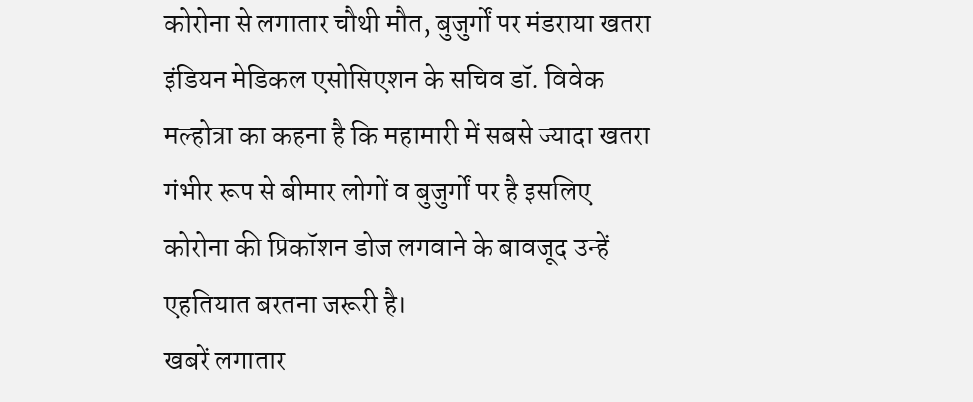कोरोना से लगातार चौथी मौत, बुजुर्गों पर मंडराया खतरा
इंडियन मेडिकल एसोसिएशन के सचिव डॉ. विवेक मल्होत्रा का कहना है कि महामारी में सबसे ज्यादा खतरा गंभीर रूप से बीमार लोगों व बुजुर्गों पर है इसलिए कोरोना की प्रिकॉशन डोज लगवाने के बावजूद उन्हें एहतियात बरतना जरूरी है।
खबरें लगातार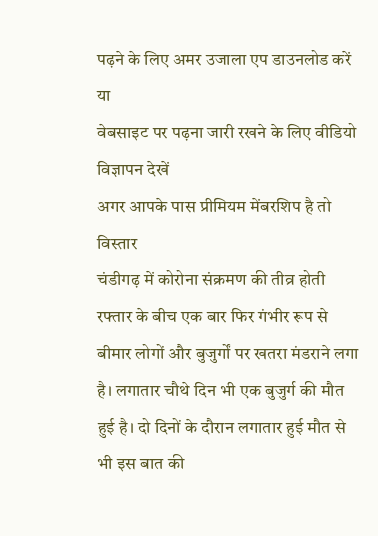पढ़ने के लिए अमर उजाला एप डाउनलोड करें
या
वेबसाइट पर पढ़ना जारी रखने के लिए वीडियो विज्ञापन देखें
अगर आपके पास प्रीमियम मेंबरशिप है तो
विस्तार
चंडीगढ़ में कोरोना संक्रमण की तीव्र होती रफ्तार के बीच एक बार फिर गंभीर रूप से बीमार लोगों और बुजुर्गों पर खतरा मंडराने लगा है। लगातार चौथे दिन भी एक बुजुर्ग की मौत हुई है। दो दिनों के दौरान लगातार हुई मौत से भी इस बात की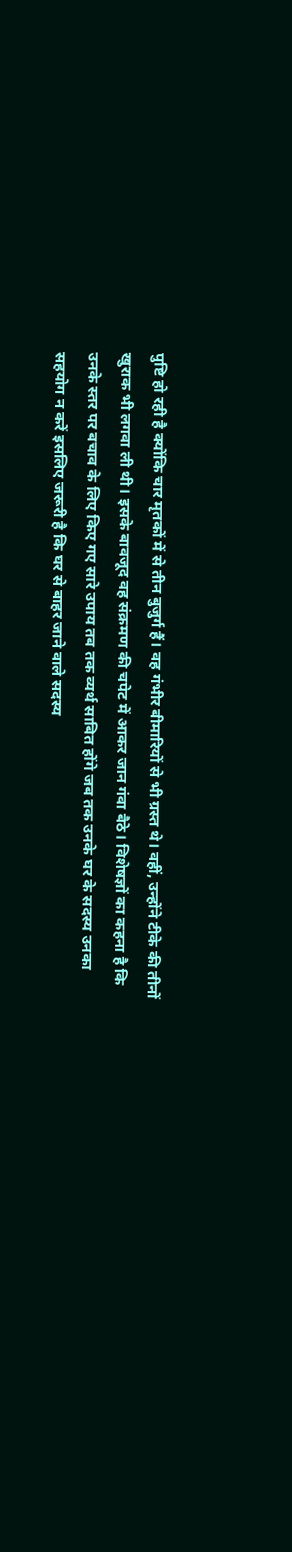पुष्टि हो रही है क्योंकि चार मृतकों में से तीन बुजुर्ग हैं। वह गंभीर बीमारियों से भी ग्रस्त थे। वहीं, उन्होंने टीके की तीनों खुराक भी लगवा ली थी। इसके बावजूद वह संक्रमण की चपेट में आकर जान गंवा बैठे। विशेषज्ञों का कहना है कि उनके स्तर पर बचाव के लिए किए गए सारे उपाय तब तक व्यर्थ साबित होंगे जब तक उनके घर के सदस्य उनका सहयोग न करें इसलिए जरूरी है कि घर से बाहर जाने वाले सदस्य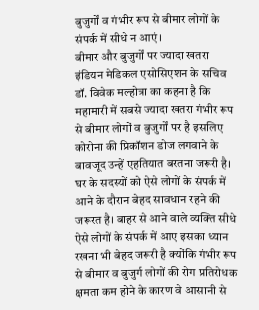बुजुर्गों व गंभीर रूप से बीमार लोगों के संपर्क में सीधे न आएं।
बीमार और बुजुर्गों पर ज्यादा खतरा
इंडियन मेडिकल एसोसिएशन के सचिव डॉ. विवेक मल्होत्रा का कहना है कि महामारी में सबसे ज्यादा खतरा गंभीर रूप से बीमार लोगों व बुजुर्गों पर है इसलिए कोरोना की प्रिकॉशन डोज लगवाने के बावजूद उन्हें एहतियात बरतना जरूरी है। घर के सदस्यों को ऐसे लोगों के संपर्क में आने के दौरान बेहद सावधान रहने की जरूरत है। बाहर से आने वाले व्यक्ति सीधे ऐसे लोगों के संपर्क में आए इसका ध्यान रखना भी बेहद जरूरी है क्योंकि गंभीर रूप से बीमार व बुजुर्ग लोगों की रोग प्रतिरोधक क्षमता कम होने के कारण वे आसानी से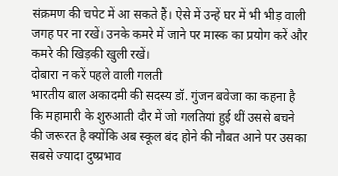संक्रमण की चपेट में आ सकते हैं। ऐसे में उन्हें घर में भी भीड़ वाली जगह पर ना रखें। उनके कमरे में जाने पर मास्क का प्रयोग करें और कमरे की खिड़की खुली रखें।
दोबारा न करें पहले वाली गलती
भारतीय बाल अकादमी की सदस्य डॉ. गुंजन बवेजा का कहना है कि महामारी के शुरुआती दौर में जो गलतियां हुई थीं उससे बचने की जरूरत है क्योंकि अब स्कूल बंद होने की नौबत आने पर उसका सबसे ज्यादा दुष्प्रभाव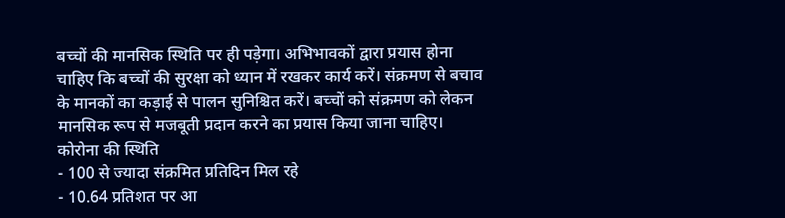बच्चों की मानसिक स्थिति पर ही पड़ेगा। अभिभावकों द्वारा प्रयास होना चाहिए कि बच्चों की सुरक्षा को ध्यान में रखकर कार्य करें। संक्रमण से बचाव के मानकों का कड़ाई से पालन सुनिश्चित करें। बच्चों को संक्रमण को लेकन मानसिक रूप से मजबूती प्रदान करने का प्रयास किया जाना चाहिए।
कोरोना की स्थिति
- 100 से ज्यादा संक्रमित प्रतिदिन मिल रहे
- 10.64 प्रतिशत पर आ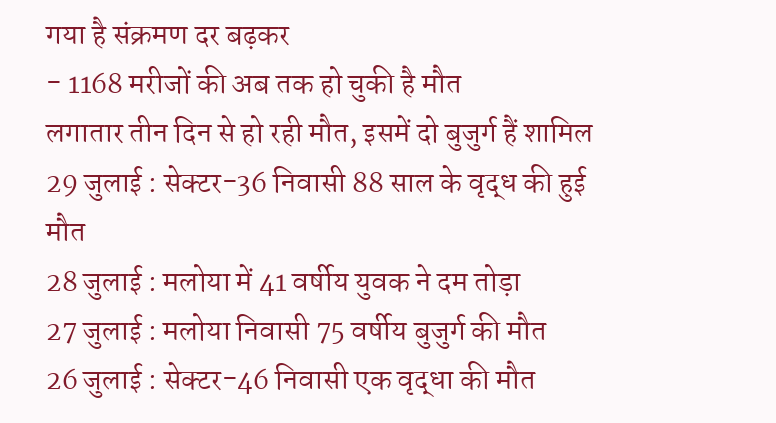गया है संक्रमण दर बढ़कर
- 1168 मरीजों की अब तक हो चुकी है मौत
लगातार तीन दिन से हो रही मौत, इसमें दो बुजुर्ग हैं शामिल
29 जुलाई : सेक्टर-36 निवासी 88 साल के वृद्ध की हुई मौत
28 जुलाई : मलोया में 41 वर्षीय युवक ने दम तोड़ा
27 जुलाई : मलोया निवासी 75 वर्षीय बुजुर्ग की मौत
26 जुलाई : सेक्टर-46 निवासी एक वृद्धा की मौत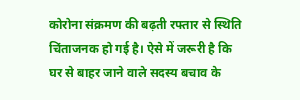कोरोना संक्रमण की बढ़ती रफ्तार से स्थिति चिंताजनक हो गई है। ऐसे में जरूरी है कि घर से बाहर जाने वाले सदस्य बचाव के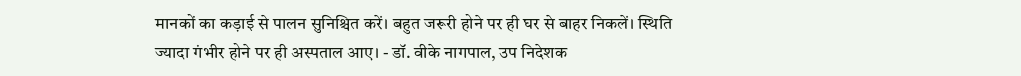मानकों का कड़ाई से पालन सुनिश्चित करें। बहुत जरूरी होने पर ही घर से बाहर निकलें। स्थिति ज्यादा गंभीर होने पर ही अस्पताल आए। - डॉ. वीके नागपाल, उप निदेशक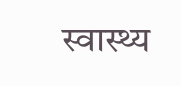स्वास्थ्य